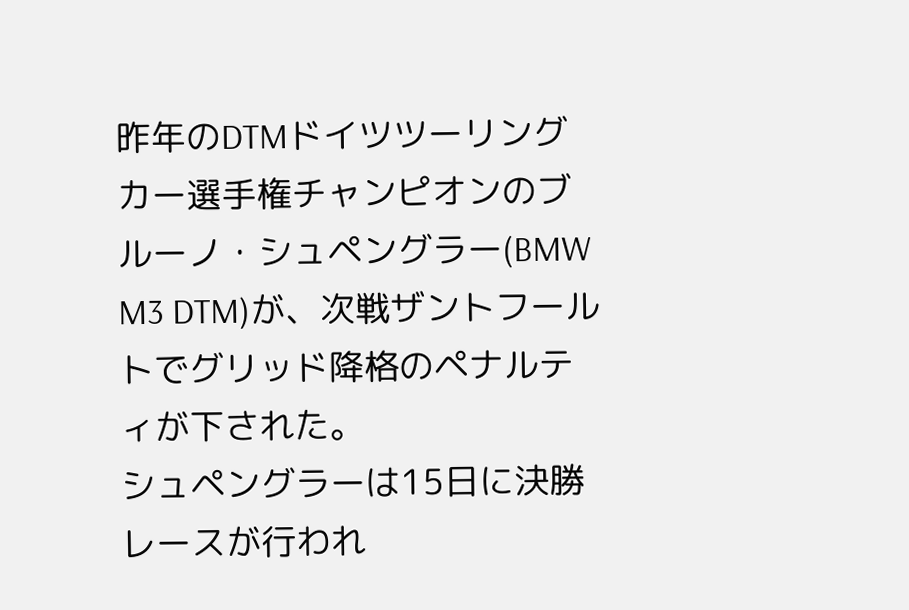昨年のDTMドイツツーリングカー選手権チャンピオンのブルーノ・シュペングラー(BMW M3 DTM)が、次戦ザントフールトでグリッド降格のペナルティが下された。
シュペングラーは15日に決勝レースが行われ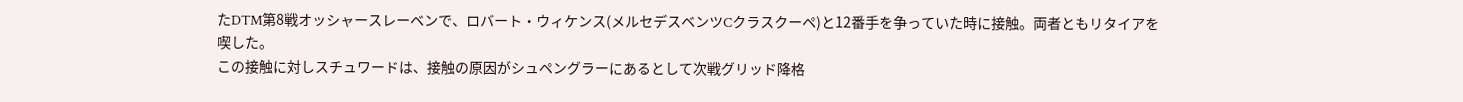たDTM第8戦オッシャースレーベンで、ロバート・ウィケンス(メルセデスベンツCクラスクーペ)と12番手を争っていた時に接触。両者ともリタイアを喫した。
この接触に対しスチュワードは、接触の原因がシュペングラーにあるとして次戦グリッド降格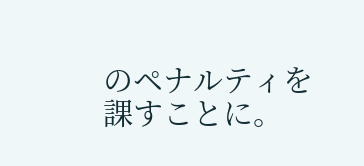のペナルティを課すことに。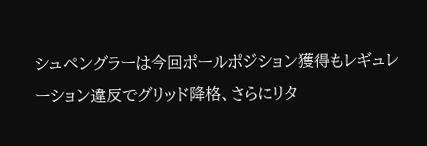シュペングラーは今回ポールポジション獲得もレギュレーション違反でグリッド降格、さらにリタ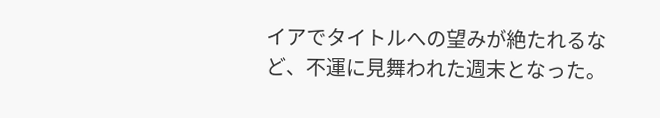イアでタイトルへの望みが絶たれるなど、不運に見舞われた週末となった。